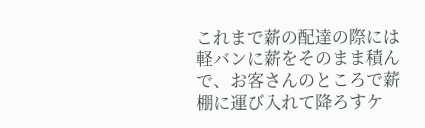これまで薪の配達の際には軽バンに薪をそのまま積んで、お客さんのところで薪棚に運び入れて降ろすケ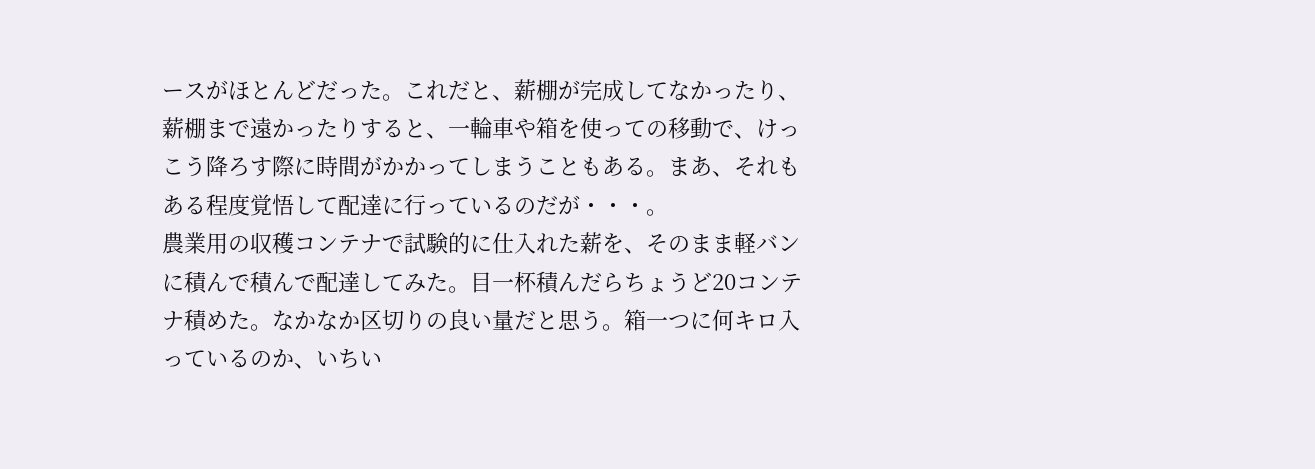ースがほとんどだった。これだと、薪棚が完成してなかったり、薪棚まで遠かったりすると、一輪車や箱を使っての移動で、けっこう降ろす際に時間がかかってしまうこともある。まあ、それもある程度覚悟して配達に行っているのだが・・・。
農業用の収穫コンテナで試験的に仕入れた薪を、そのまま軽バンに積んで積んで配達してみた。目一杯積んだらちょうど20コンテナ積めた。なかなか区切りの良い量だと思う。箱一つに何キロ入っているのか、いちい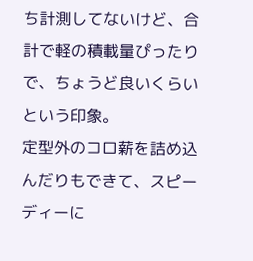ち計測してないけど、合計で軽の積載量ぴったりで、ちょうど良いくらいという印象。
定型外のコロ薪を詰め込んだりもできて、スピーディーに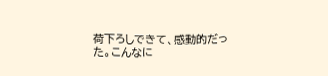荷下ろしできて、感動的だった。こんなに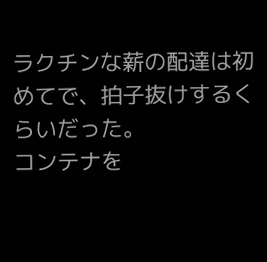ラクチンな薪の配達は初めてで、拍子抜けするくらいだった。
コンテナを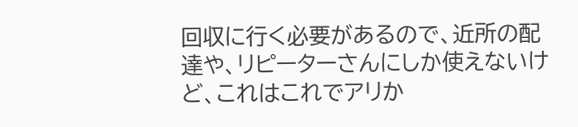回収に行く必要があるので、近所の配達や、リピーターさんにしか使えないけど、これはこれでアリか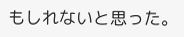もしれないと思った。